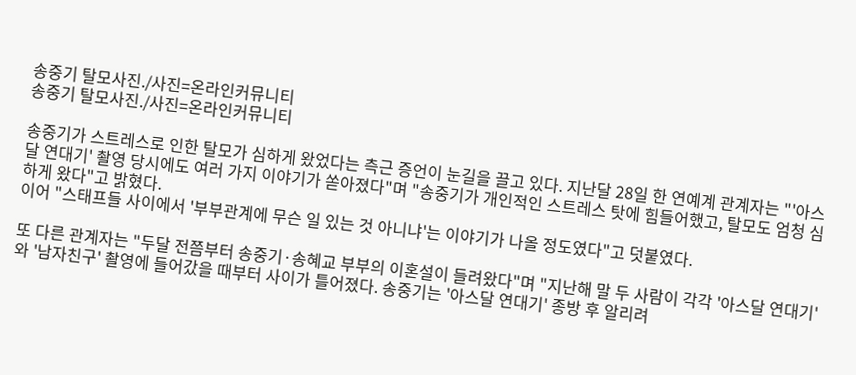송중기 탈모사진./사진=온라인커뮤니티
송중기 탈모사진./사진=온라인커뮤니티

송중기가 스트레스로 인한 탈모가 심하게 왔었다는 측근 증언이 눈길을 끌고 있다. 지난달 28일 한 연예계 관계자는 "'아스달 연대기' 촬영 당시에도 여러 가지 이야기가 쏟아졌다"며 "송중기가 개인적인 스트레스 탓에 힘들어했고, 탈모도 엄청 심하게 왔다"고 밝혔다.
이어 "스태프들 사이에서 '부부관계에 무슨 일 있는 것 아니냐'는 이야기가 나올 정도였다"고 덧붙였다.

또 다른 관계자는 "두달 전쯤부터 송중기·송혜교 부부의 이혼설이 들려왔다"며 "지난해 말 두 사람이 각각 '아스달 연대기'와 '남자친구' 촬영에 들어갔을 때부터 사이가 틀어졌다. 송중기는 '아스달 연대기' 종방 후 알리려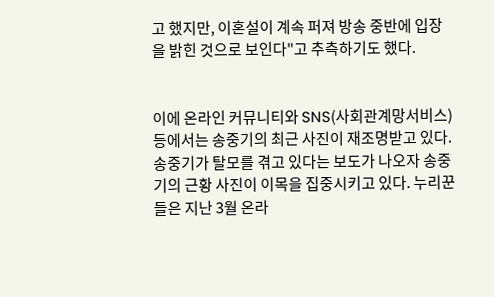고 했지만, 이혼설이 계속 퍼져 방송 중반에 입장을 밝힌 것으로 보인다"고 추측하기도 했다.


이에 온라인 커뮤니티와 SNS(사회관계망서비스) 등에서는 송중기의 최근 사진이 재조명받고 있다. 송중기가 탈모를 겪고 있다는 보도가 나오자 송중기의 근황 사진이 이목을 집중시키고 있다. 누리꾼들은 지난 3월 온라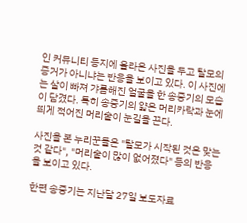인 커뮤니티 등지에 올라온 사진을 두고 탈모의 증거가 아니냐는 반응을 보이고 있다. 이 사진에는 살이 빠져 갸름해진 얼굴을 한 송중기의 모습이 담겼다. 특히 송중기의 얇은 머리카락과 눈에 띄게 적어진 머리숱이 눈길을 끈다.

사진을 본 누리꾼들은 "탈모가 시작된 것은 맞는 것 같다", "머리숱이 많이 없어졌다" 등의 반응을 보이고 있다.

한편 송중기는 지난달 27일 보도자료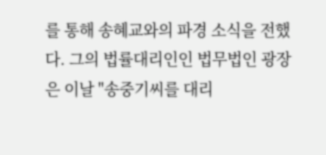를 통해 송혜교와의 파경 소식을 전했다. 그의 법률대리인인 법무법인 광장은 이날 "송중기씨를 대리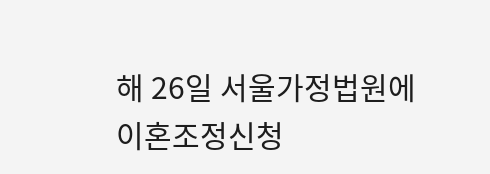해 26일 서울가정법원에 이혼조정신청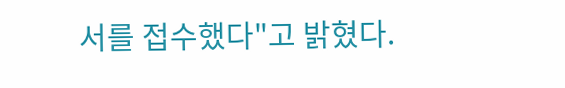서를 접수했다"고 밝혔다.